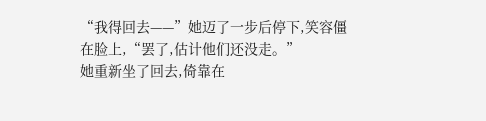“我得回去——”她迈了一步后停下,笑容僵在脸上,“罢了,估计他们还没走。”
她重新坐了回去,倚靠在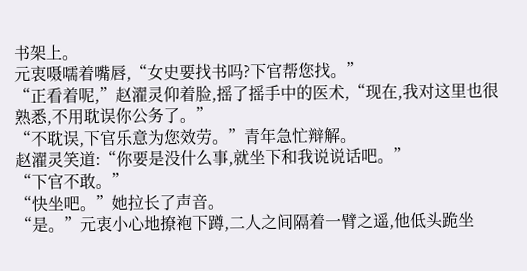书架上。
元衷嗫嚅着嘴唇,“女史要找书吗?下官帮您找。”
“正看着呢,”赵濯灵仰着脸,摇了摇手中的医术,“现在,我对这里也很熟悉,不用耽误你公务了。”
“不耽误,下官乐意为您效劳。”青年急忙辩解。
赵濯灵笑道:“你要是没什么事,就坐下和我说说话吧。”
“下官不敢。”
“快坐吧。”她拉长了声音。
“是。”元衷小心地撩袍下蹲,二人之间隔着一臂之遥,他低头跪坐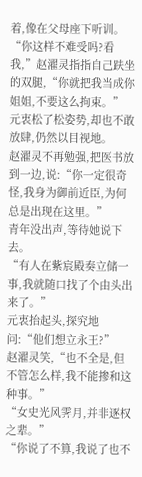着,像在父母座下听训。
“你这样不难受吗?看我,”赵濯灵指指自己趺坐的双腿,“你就把我当成你姐姐,不要这么拘束。”
元衷松了松姿势,却也不敢放肆,仍然以目视地。
赵濯灵不再勉强,把医书放到一边,说:“你一定很奇怪,我身为御前近臣,为何总是出现在这里。”
青年没出声,等待她说下去。
“有人在紫宸殿奏立储一事,我就随口找了个由头出来了。”
元衷抬起头,探究地问:“他们想立永王?”
赵濯灵笑,“也不全是,但不管怎么样,我不能掺和这种事。”
“女史光风霁月,并非逐权之辈。”
“你说了不算,我说了也不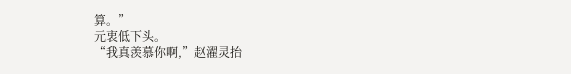算。”
元衷低下头。
“我真羡慕你啊,”赵濯灵抬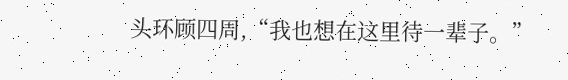头环顾四周,“我也想在这里待一辈子。”